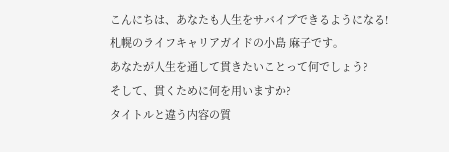こんにちは、あなたも人生をサバイブできるようになる!
札幌のライフキャリアガイドの小島 麻子です。
あなたが人生を通して貫きたいことって何でしょう?
そして、貫くために何を用いますか?
タイトルと違う内容の質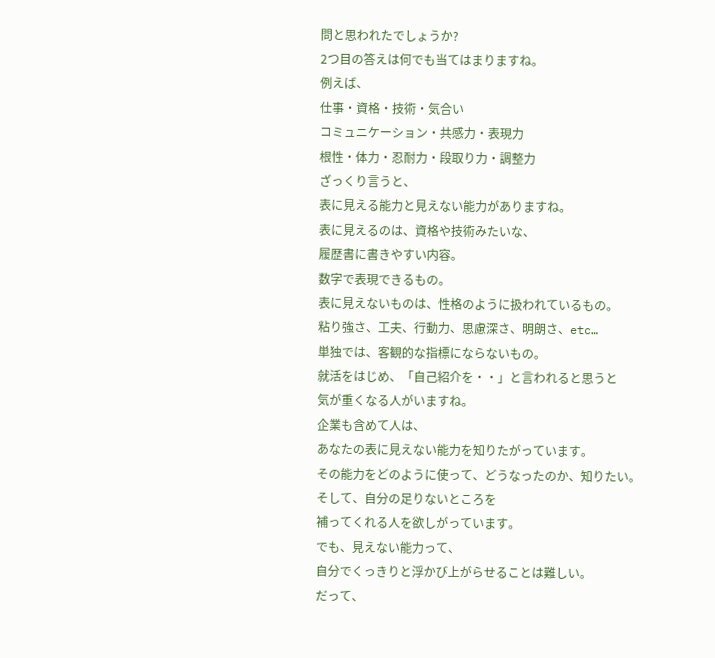問と思われたでしょうか?
2つ目の答えは何でも当てはまりますね。
例えば、
仕事・資格・技術・気合い
コミュニケーション・共感力・表現力
根性・体力・忍耐力・段取り力・調整力
ざっくり言うと、
表に見える能力と見えない能力がありますね。
表に見えるのは、資格や技術みたいな、
履歴書に書きやすい内容。
数字で表現できるもの。
表に見えないものは、性格のように扱われているもの。
粘り強さ、工夫、行動力、思慮深さ、明朗さ、etc…
単独では、客観的な指標にならないもの。
就活をはじめ、「自己紹介を・・」と言われると思うと
気が重くなる人がいますね。
企業も含めて人は、
あなたの表に見えない能力を知りたがっています。
その能力をどのように使って、どうなったのか、知りたい。
そして、自分の足りないところを
補ってくれる人を欲しがっています。
でも、見えない能力って、
自分でくっきりと浮かび上がらせることは難しい。
だって、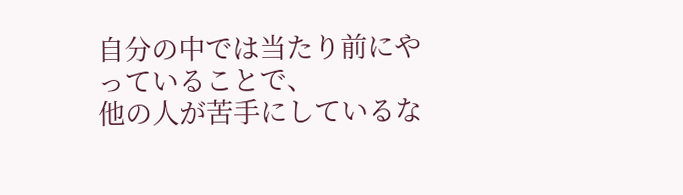自分の中では当たり前にやっていることで、
他の人が苦手にしているな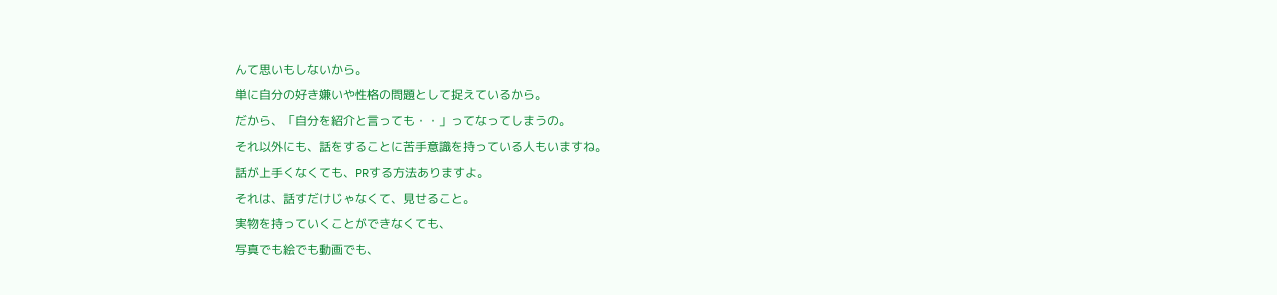んて思いもしないから。
単に自分の好き嫌いや性格の問題として捉えているから。
だから、「自分を紹介と言っても・・」ってなってしまうの。
それ以外にも、話をすることに苦手意識を持っている人もいますね。
話が上手くなくても、PRする方法ありますよ。
それは、話すだけじゃなくて、見せること。
実物を持っていくことができなくても、
写真でも絵でも動画でも、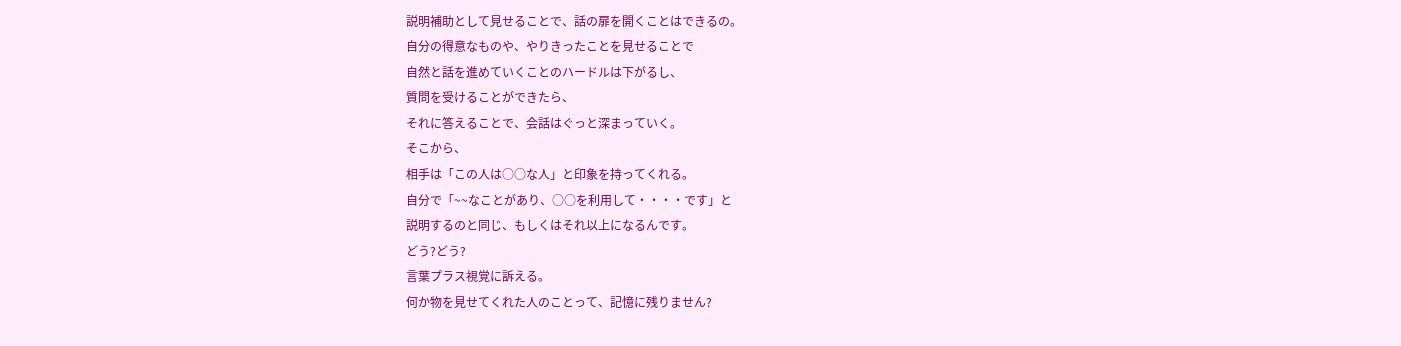説明補助として見せることで、話の扉を開くことはできるの。
自分の得意なものや、やりきったことを見せることで
自然と話を進めていくことのハードルは下がるし、
質問を受けることができたら、
それに答えることで、会話はぐっと深まっていく。
そこから、
相手は「この人は○○な人」と印象を持ってくれる。
自分で「~~なことがあり、○○を利用して・・・・です」と
説明するのと同じ、もしくはそれ以上になるんです。
どう?どう?
言葉プラス視覚に訴える。
何か物を見せてくれた人のことって、記憶に残りません?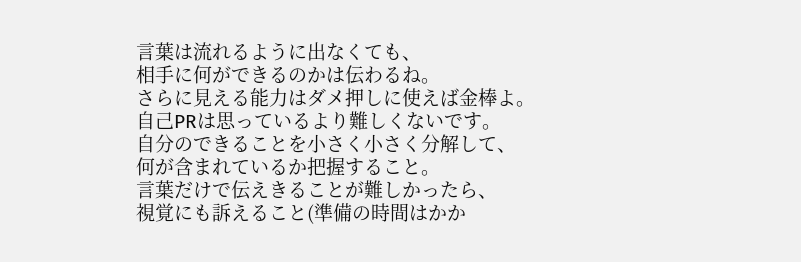言葉は流れるように出なくても、
相手に何ができるのかは伝わるね。
さらに見える能力はダメ押しに使えば金棒よ。
自己PRは思っているより難しくないです。
自分のできることを小さく小さく分解して、
何が含まれているか把握すること。
言葉だけで伝えきることが難しかったら、
視覚にも訴えること(準備の時間はかか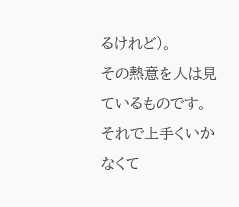るけれど)。
その熱意を人は見ているものです。
それで上手くいかなくて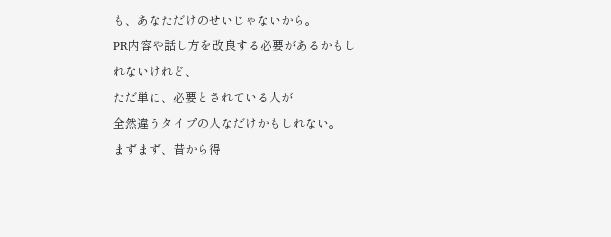も、あなただけのせいじゃないから。
PR内容や話し方を改良する必要があるかもしれないけれど、
ただ単に、必要とされている人が
全然違うタイプの人なだけかもしれない。
まずまず、昔から得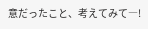意だったこと、考えてみて―!